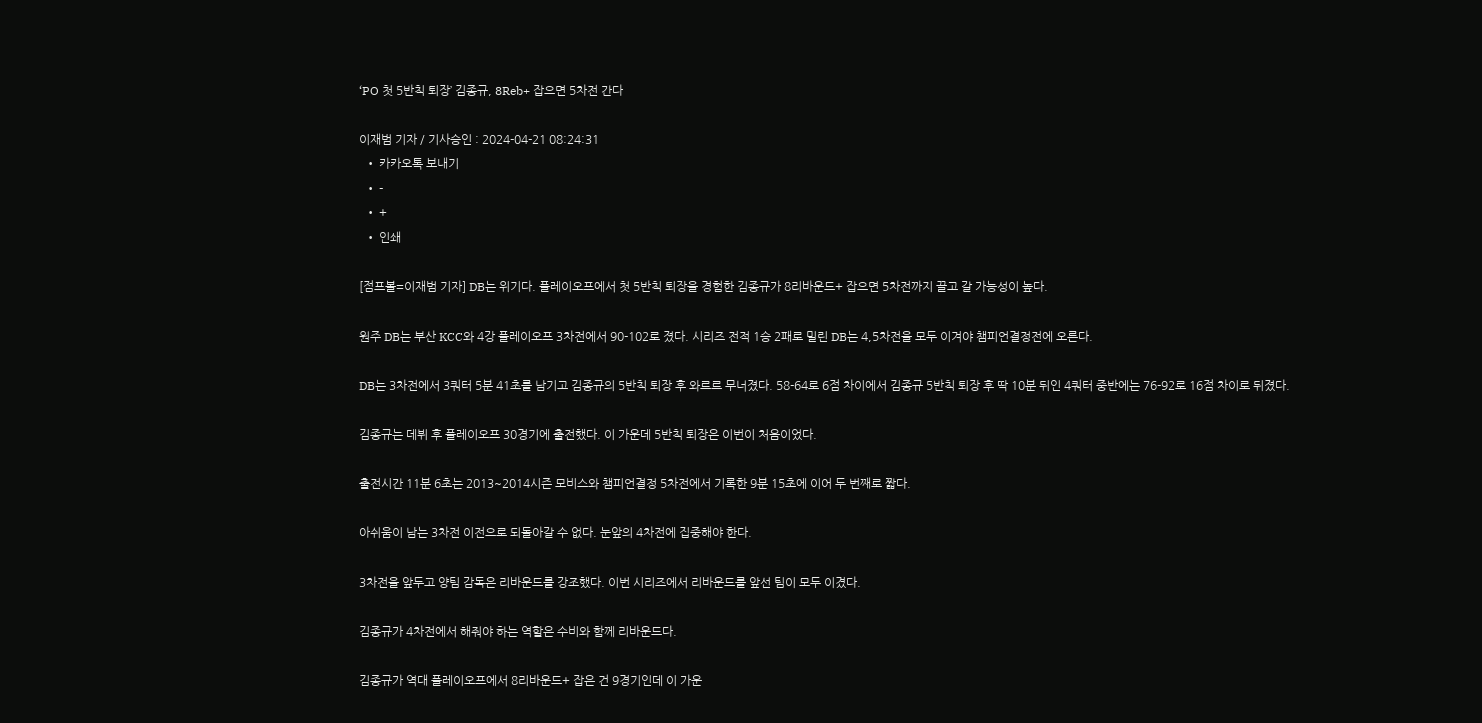‘PO 첫 5반칙 퇴장’ 김종규, 8Reb+ 잡으면 5차전 간다

이재범 기자 / 기사승인 : 2024-04-21 08:24:31
  • 카카오톡 보내기
  • -
  • +
  • 인쇄

[점프볼=이재범 기자] DB는 위기다. 플레이오프에서 첫 5반칙 퇴장을 경험한 김종규가 8리바운드+ 잡으면 5차전까지 끌고 갈 가능성이 높다.

원주 DB는 부산 KCC와 4강 플레이오프 3차전에서 90-102로 졌다. 시리즈 전적 1승 2패로 밀린 DB는 4,5차전을 모두 이겨야 챔피언결정전에 오른다.

DB는 3차전에서 3쿼터 5분 41초를 남기고 김종규의 5반칙 퇴장 후 와르르 무너졌다. 58-64로 6점 차이에서 김종규 5반칙 퇴장 후 딱 10분 뒤인 4쿼터 중반에는 76-92로 16점 차이로 뒤졌다.

김종규는 데뷔 후 플레이오프 30경기에 출전했다. 이 가운데 5반칙 퇴장은 이번이 처음이었다.

출전시간 11분 6초는 2013~2014시즌 모비스와 챔피언결정 5차전에서 기록한 9분 15초에 이어 두 번째로 짧다.

아쉬움이 남는 3차전 이전으로 되돌아갈 수 없다. 눈앞의 4차전에 집중해야 한다.

3차전을 앞두고 양팀 감독은 리바운드를 강조했다. 이번 시리즈에서 리바운드를 앞선 팀이 모두 이겼다.

김종규가 4차전에서 해줘야 하는 역할은 수비와 함께 리바운드다.

김종규가 역대 플레이오프에서 8리바운드+ 잡은 건 9경기인데 이 가운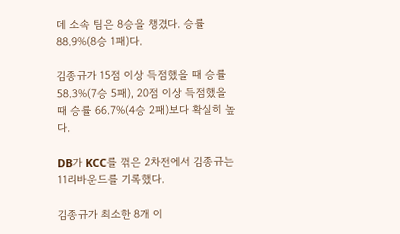데 소속 팀은 8승을 챙겼다. 승률 88.9%(8승 1패)다.

김종규가 15점 이상 득점했을 때 승률 58.3%(7승 5패), 20점 이상 득점했을 때 승률 66.7%(4승 2패)보다 확실히 높다.

DB가 KCC를 꺾은 2차전에서 김종규는 11리바운드를 기록했다.

김종규가 최소한 8개 이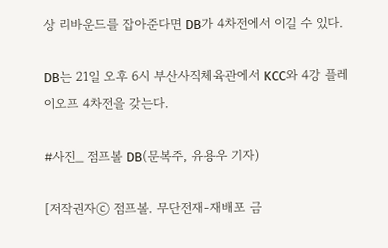상 리바운드를 잡아준다면 DB가 4차전에서 이길 수 있다.

DB는 21일 오후 6시 부산사직체육관에서 KCC와 4강 플레이오프 4차전을 갖는다.

#사진_ 점프볼 DB(문복주, 유용우 기자)

[저작권자ⓒ 점프볼. 무단전재-재배포 금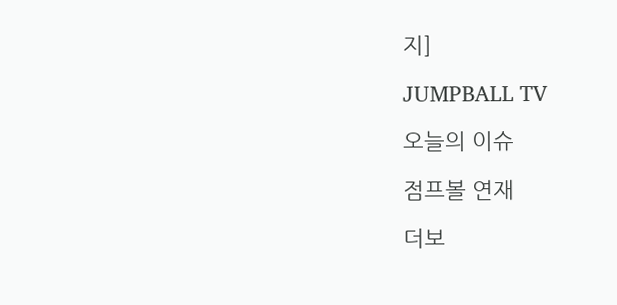지]

JUMPBALL TV

오늘의 이슈

점프볼 연재

더보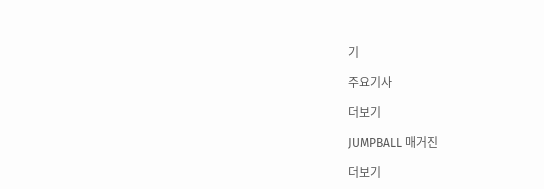기

주요기사

더보기

JUMPBALL 매거진

더보기